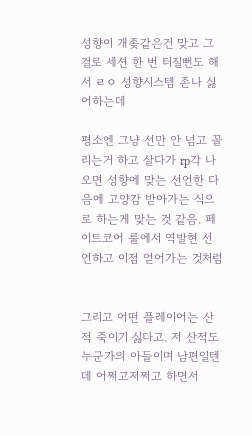성향이 개좆같은건 맞고 그걸로 세션 한 번 터질뻔도 해서 ㄹㅇ 성향시스템 존나 싫어하는데

평소엔 그냥 선만 안 넘고 꼴리는거 하고 살다가 rp각 나오면 성향에 맞는 선언한 다음에 고양감 받아가는 식으로 하는게 맞는 것 같음. 페이트코어 룰에서 역발현 선언하고 이점 얻어가는 것처럼


그리고 어떤 플레이어는 산적 죽이기 싫다고. 저 산적도 누군가의 아들이며 남편일텐데 어쩌고저쩌고 하면서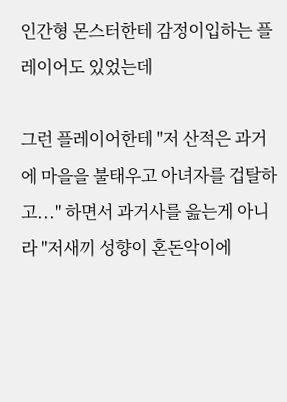인간형 몬스터한테 감정이입하는 플레이어도 있었는데

그런 플레이어한테 "저 산적은 과거에 마을을 불태우고 아녀자를 겁탈하고..." 하면서 과거사를 읊는게 아니라 "저새끼 성향이 혼돈악이에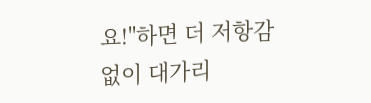요!"하면 더 저항감없이 대가리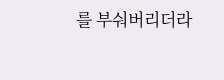를 부숴버리더라